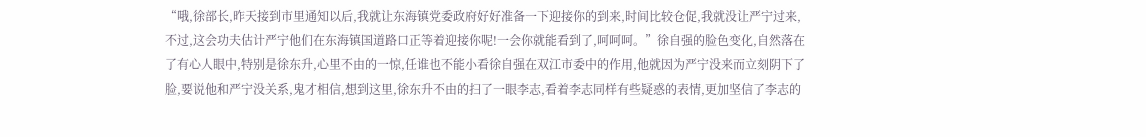“哦,徐部长,昨天接到市里通知以后,我就让东海镇党委政府好好准备一下迎接你的到来,时间比较仓促,我就没让严宁过来,不过,这会功夫估计严宁他们在东海镇国道路口正等着迎接你呢!一会你就能看到了,呵呵呵。”徐自强的脸色变化,自然落在了有心人眼中,特别是徐东升,心里不由的一惊,任谁也不能小看徐自强在双江市委中的作用,他就因为严宁没来而立刻阴下了脸,要说他和严宁没关系,鬼才相信,想到这里,徐东升不由的扫了一眼李志,看着李志同样有些疑惑的表情,更加坚信了李志的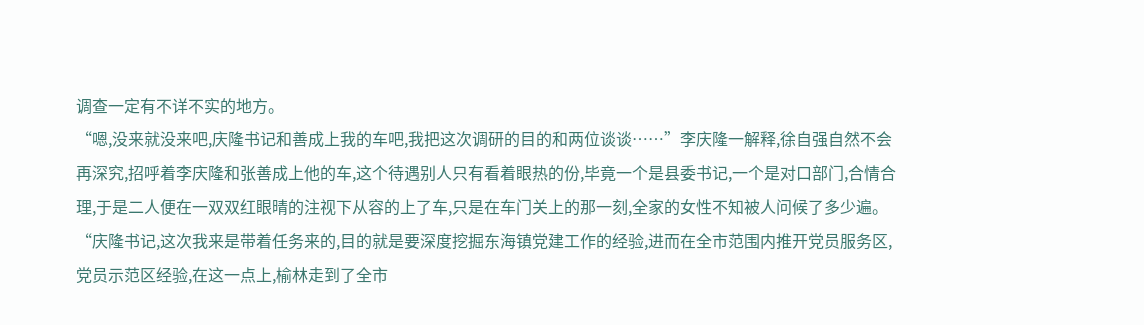调查一定有不详不实的地方。
“嗯,没来就没来吧,庆隆书记和善成上我的车吧,我把这次调研的目的和两位谈谈……”李庆隆一解释,徐自强自然不会再深究,招呼着李庆隆和张善成上他的车,这个待遇别人只有看着眼热的份,毕竟一个是县委书记,一个是对口部门,合情合理,于是二人便在一双双红眼晴的注视下从容的上了车,只是在车门关上的那一刻,全家的女性不知被人问候了多少遍。
“庆隆书记,这次我来是带着任务来的,目的就是要深度挖掘东海镇党建工作的经验,进而在全市范围内推开党员服务区,党员示范区经验,在这一点上,榆林走到了全市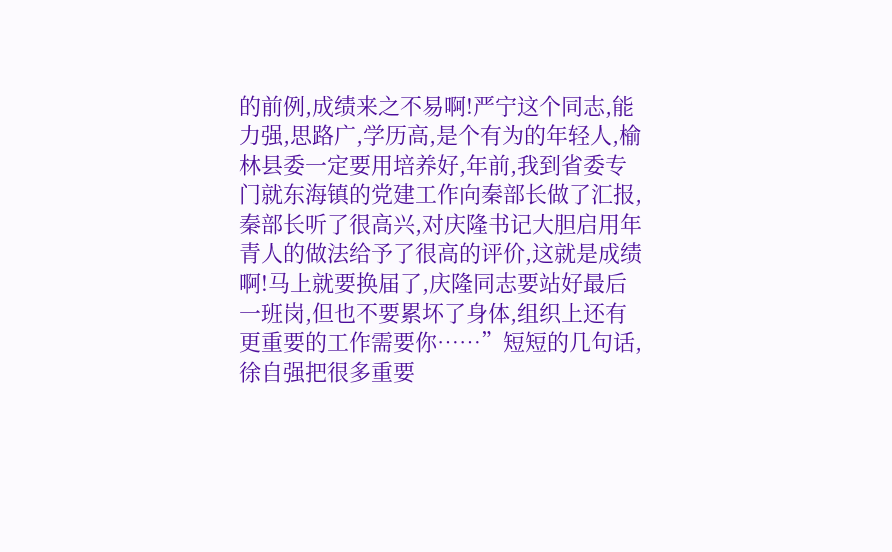的前例,成绩来之不易啊!严宁这个同志,能力强,思路广,学历高,是个有为的年轻人,榆林县委一定要用培养好,年前,我到省委专门就东海镇的党建工作向秦部长做了汇报,秦部长听了很高兴,对庆隆书记大胆启用年青人的做法给予了很高的评价,这就是成绩啊!马上就要换届了,庆隆同志要站好最后一班岗,但也不要累坏了身体,组织上还有更重要的工作需要你……”短短的几句话,徐自强把很多重要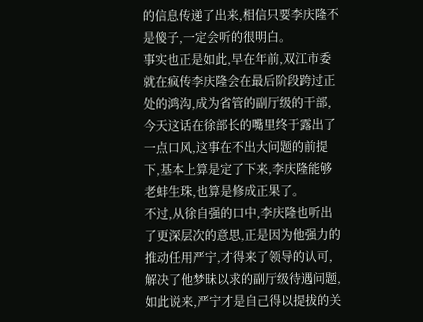的信息传递了出来,相信只要李庆隆不是傻子,一定会听的很明白。
事实也正是如此,早在年前,双江市委就在疯传李庆隆会在最后阶段跨过正处的鸿沟,成为省管的副厅级的干部,今天这话在徐部长的嘴里终于露出了一点口风,这事在不出大问题的前提下,基本上算是定了下来,李庆隆能够老蚌生珠,也算是修成正果了。
不过,从徐自强的口中,李庆隆也听出了更深层次的意思,正是因为他强力的推动任用严宁,才得来了领导的认可,解决了他梦昧以求的副厅级待遇问题,如此说来,严宁才是自己得以提拔的关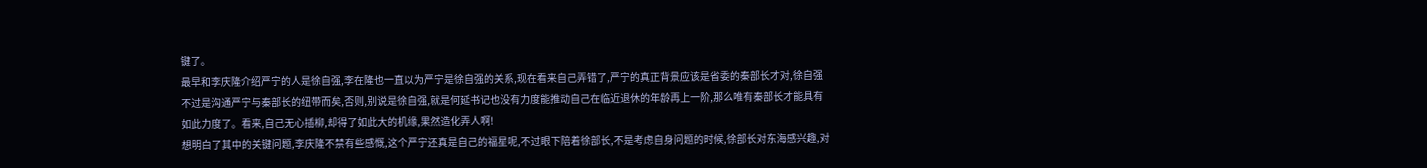键了。
最早和李庆隆介绍严宁的人是徐自强,李在隆也一直以为严宁是徐自强的关系,现在看来自己弄错了,严宁的真正背景应该是省委的秦部长才对,徐自强不过是沟通严宁与秦部长的纽带而矣,否则,别说是徐自强,就是何延书记也没有力度能推动自己在临近退休的年龄再上一阶,那么唯有秦部长才能具有如此力度了。看来,自己无心插柳,却得了如此大的机缘,果然造化弄人啊!
想明白了其中的关键问题,李庆隆不禁有些感慨,这个严宁还真是自己的福星呢,不过眼下陪着徐部长,不是考虑自身问题的时候,徐部长对东海感兴趣,对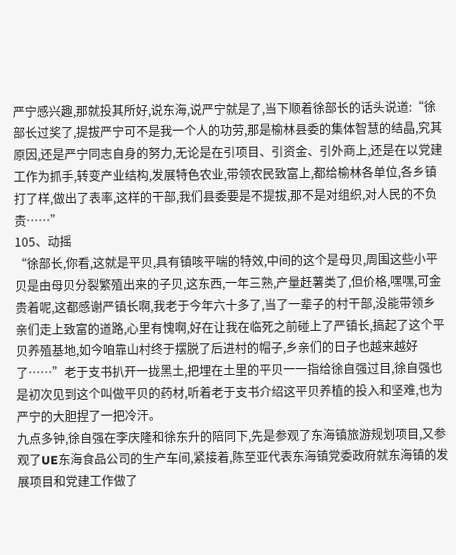严宁感兴趣,那就投其所好,说东海,说严宁就是了,当下顺着徐部长的话头说道:“徐部长过奖了,提拔严宁可不是我一个人的功劳,那是榆林县委的集体智慧的结晶,究其原因,还是严宁同志自身的努力,无论是在引项目、引资金、引外商上,还是在以党建工作为抓手,转变产业结构,发展特色农业,带领农民致富上,都给榆林各单位,各乡镇打了样,做出了表率,这样的干部,我们县委要是不提拔,那不是对组织,对人民的不负责……”
105、动摇
“徐部长,你看,这就是平贝,具有镇咳平喘的特效,中间的这个是母贝,周围这些小平贝是由母贝分裂繁殖出来的子贝,这东西,一年三熟,产量赶薯类了,但价格,嘿嘿,可金贵着呢,这都感谢严镇长啊,我老于今年六十多了,当了一辈子的村干部,没能带领乡亲们走上致富的道路,心里有愧啊,好在让我在临死之前碰上了严镇长,搞起了这个平贝养殖基地,如今咱靠山村终于摆脱了后进村的帽子,乡亲们的日子也越来越好了……”老于支书扒开一拢黑土,把埋在土里的平贝一一指给徐自强过目,徐自强也是初次见到这个叫做平贝的药材,听着老于支书介绍这平贝养植的投入和坚难,也为严宁的大胆捏了一把冷汗。
九点多钟,徐自强在李庆隆和徐东升的陪同下,先是参观了东海镇旅游规划项目,又参观了UE东海食品公司的生产车间,紧接着,陈至亚代表东海镇党委政府就东海镇的发展项目和党建工作做了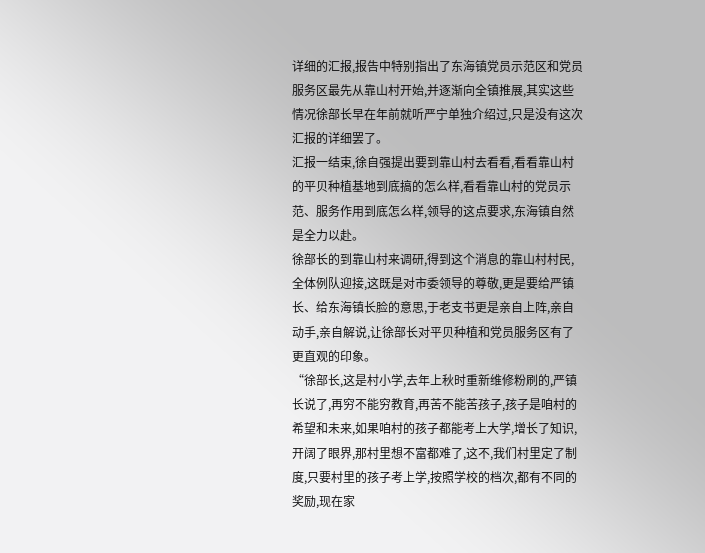详细的汇报,报告中特别指出了东海镇党员示范区和党员服务区最先从靠山村开始,并逐渐向全镇推展,其实这些情况徐部长早在年前就听严宁单独介绍过,只是没有这次汇报的详细罢了。
汇报一结束,徐自强提出要到靠山村去看看,看看靠山村的平贝种植基地到底搞的怎么样,看看靠山村的党员示范、服务作用到底怎么样,领导的这点要求,东海镇自然是全力以赴。
徐部长的到靠山村来调研,得到这个消息的靠山村村民,全体例队迎接,这既是对市委领导的尊敬,更是要给严镇长、给东海镇长脸的意思,于老支书更是亲自上阵,亲自动手,亲自解说,让徐部长对平贝种植和党员服务区有了更直观的印象。
“徐部长,这是村小学,去年上秋时重新维修粉刷的,严镇长说了,再穷不能穷教育,再苦不能苦孩子,孩子是咱村的希望和未来,如果咱村的孩子都能考上大学,增长了知识,开阔了眼界,那村里想不富都难了,这不,我们村里定了制度,只要村里的孩子考上学,按照学校的档次,都有不同的奖励,现在家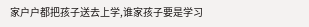家户户都把孩子送去上学,谁家孩子要是学习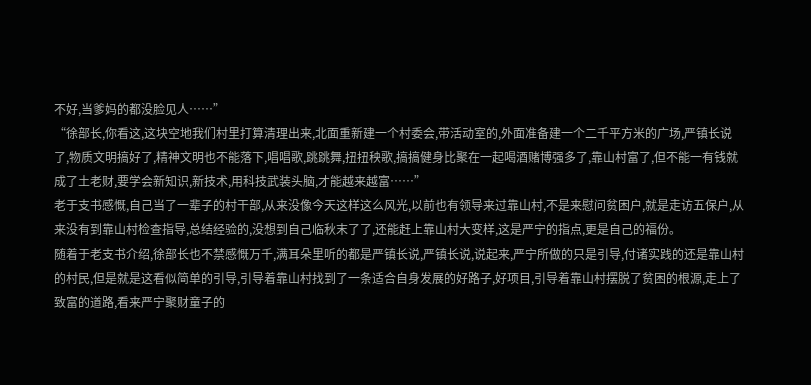不好,当爹妈的都没脸见人……”
“徐部长,你看这,这块空地我们村里打算清理出来,北面重新建一个村委会,带活动室的,外面准备建一个二千平方米的广场,严镇长说了,物质文明搞好了,精神文明也不能落下,唱唱歌,跳跳舞,扭扭秧歌,搞搞健身比聚在一起喝酒赌博强多了,靠山村富了,但不能一有钱就成了土老财,要学会新知识,新技术,用科技武装头脑,才能越来越富……”
老于支书感慨,自己当了一辈子的村干部,从来没像今天这样这么风光,以前也有领导来过靠山村,不是来慰问贫困户,就是走访五保户,从来没有到靠山村检查指导,总结经验的,没想到自己临秋末了了,还能赶上靠山村大变样,这是严宁的指点,更是自己的福份。
随着于老支书介绍,徐部长也不禁感慨万千,满耳朵里听的都是严镇长说,严镇长说,说起来,严宁所做的只是引导,付诸实践的还是靠山村的村民,但是就是这看似简单的引导,引导着靠山村找到了一条适合自身发展的好路子,好项目,引导着靠山村摆脱了贫困的根源,走上了致富的道路,看来严宁聚财童子的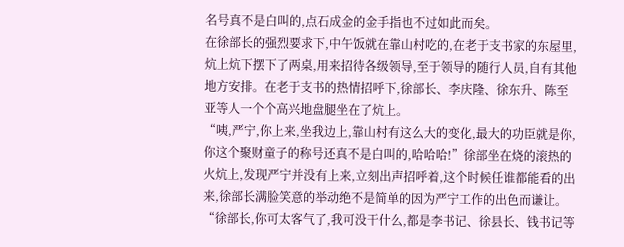名号真不是白叫的,点石成金的金手指也不过如此而矣。
在徐部长的强烈要求下,中午饭就在靠山村吃的,在老于支书家的东屋里,炕上炕下摆下了两桌,用来招待各级领导,至于领导的随行人员,自有其他地方安排。在老于支书的热情招呼下,徐部长、李庆隆、徐东升、陈至亚等人一个个高兴地盘腿坐在了炕上。
“咦,严宁,你上来,坐我边上,靠山村有这么大的变化,最大的功臣就是你,你这个聚财童子的称号还真不是白叫的,哈哈哈!”徐部坐在烧的滚热的火炕上,发现严宁并没有上来,立刻出声招呼着,这个时候任谁都能看的出来,徐部长满脸笑意的举动绝不是简单的因为严宁工作的出色而谦让。
“徐部长,你可太客气了,我可没干什么,都是李书记、徐县长、钱书记等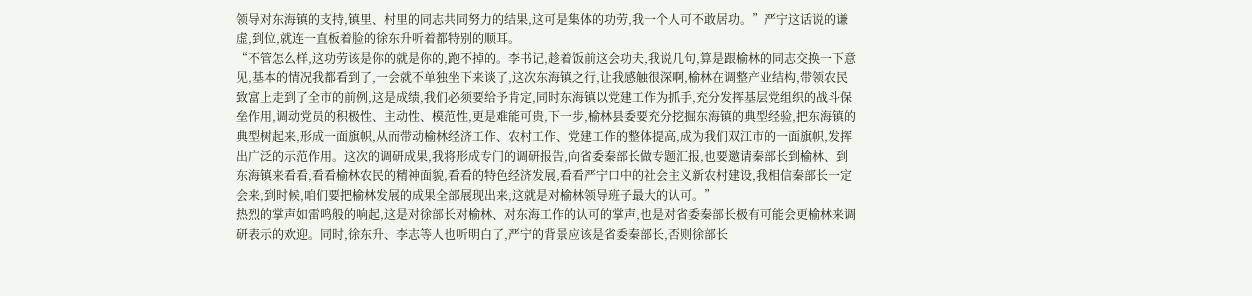领导对东海镇的支持,镇里、村里的同志共同努力的结果,这可是集体的功劳,我一个人可不敢居功。”严宁这话说的谦虚,到位,就连一直板着脸的徐东升听着都特别的顺耳。
“不管怎么样,这功劳该是你的就是你的,跑不掉的。李书记,趁着饭前这会功夫,我说几句,算是跟榆林的同志交换一下意见,基本的情况我都看到了,一会就不单独坐下来谈了,这次东海镇之行,让我感触很深啊,榆林在调整产业结构,带领农民致富上走到了全市的前例,这是成绩,我们必须要给予肯定,同时东海镇以党建工作为抓手,充分发挥基层党组织的战斗保垒作用,调动党员的积极性、主动性、模范性,更是难能可贵,下一步,榆林县委要充分挖掘东海镇的典型经验,把东海镇的典型树起来,形成一面旗帜,从而带动榆林经济工作、农村工作、党建工作的整体提高,成为我们双江市的一面旗帜,发挥出广泛的示范作用。这次的调研成果,我将形成专门的调研报告,向省委秦部长做专题汇报,也要邀请秦部长到榆林、到东海镇来看看,看看榆林农民的精神面貌,看看的特色经济发展,看看严宁口中的社会主义新农村建设,我相信秦部长一定会来,到时候,咱们要把榆林发展的成果全部展现出来,这就是对榆林领导班子最大的认可。”
热烈的掌声如雷鸣般的响起,这是对徐部长对榆林、对东海工作的认可的掌声,也是对省委秦部长极有可能会更榆林来调研表示的欢迎。同时,徐东升、李志等人也听明白了,严宁的背景应该是省委秦部长,否则徐部长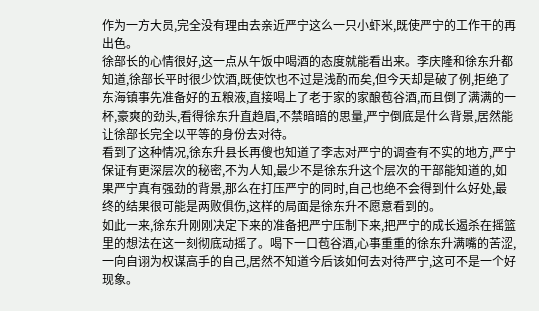作为一方大员,完全没有理由去亲近严宁这么一只小虾米,既使严宁的工作干的再出色。
徐部长的心情很好,这一点从午饭中喝酒的态度就能看出来。李庆隆和徐东升都知道,徐部长平时很少饮酒,既使饮也不过是浅酌而矣,但今天却是破了例,拒绝了东海镇事先准备好的五粮液,直接喝上了老于家的家酿苞谷酒,而且倒了满满的一杯,豪爽的劲头,看得徐东升直趋眉,不禁暗暗的思量,严宁倒底是什么背景,居然能让徐部长完全以平等的身份去对待。
看到了这种情况,徐东升县长再傻也知道了李志对严宁的调查有不实的地方,严宁保证有更深层次的秘密,不为人知,最少不是徐东升这个层次的干部能知道的,如果严宁真有强劲的背景,那么在打压严宁的同时,自己也绝不会得到什么好处,最终的结果很可能是两败俱伤,这样的局面是徐东升不愿意看到的。
如此一来,徐东升刚刚决定下来的准备把严宁压制下来,把严宁的成长遏杀在摇篮里的想法在这一刻彻底动摇了。喝下一口苞谷酒,心事重重的徐东升满嘴的苦涩,一向自诩为权谋高手的自己,居然不知道今后该如何去对待严宁,这可不是一个好现象。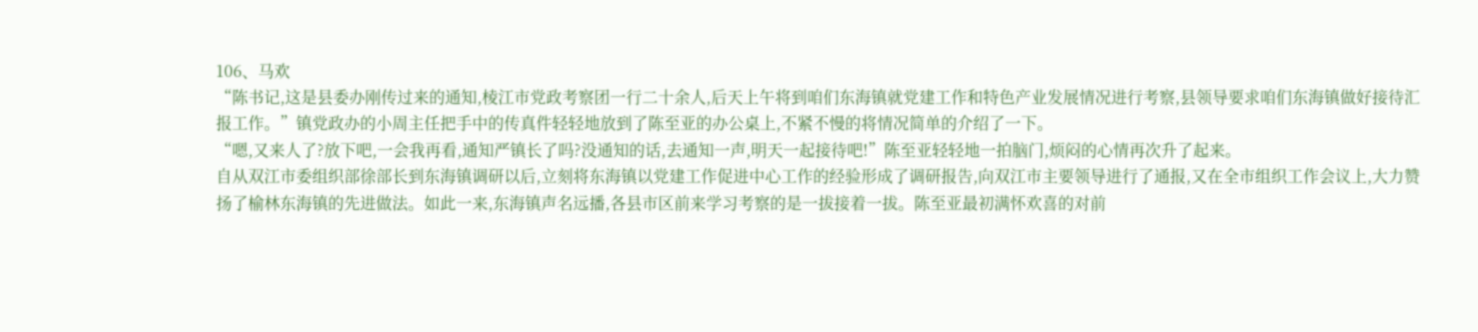106、马欢
“陈书记,这是县委办刚传过来的通知,棱江市党政考察团一行二十余人,后天上午将到咱们东海镇就党建工作和特色产业发展情况进行考察,县领导要求咱们东海镇做好接待汇报工作。”镇党政办的小周主任把手中的传真件轻轻地放到了陈至亚的办公桌上,不紧不慢的将情况简单的介绍了一下。
“嗯,又来人了?放下吧,一会我再看,通知严镇长了吗?没通知的话,去通知一声,明天一起接待吧!”陈至亚轻轻地一拍脑门,烦闷的心情再次升了起来。
自从双江市委组织部徐部长到东海镇调研以后,立刻将东海镇以党建工作促进中心工作的经验形成了调研报告,向双江市主要领导进行了通报,又在全市组织工作会议上,大力赞扬了榆林东海镇的先进做法。如此一来,东海镇声名远播,各县市区前来学习考察的是一拔接着一拔。陈至亚最初满怀欢喜的对前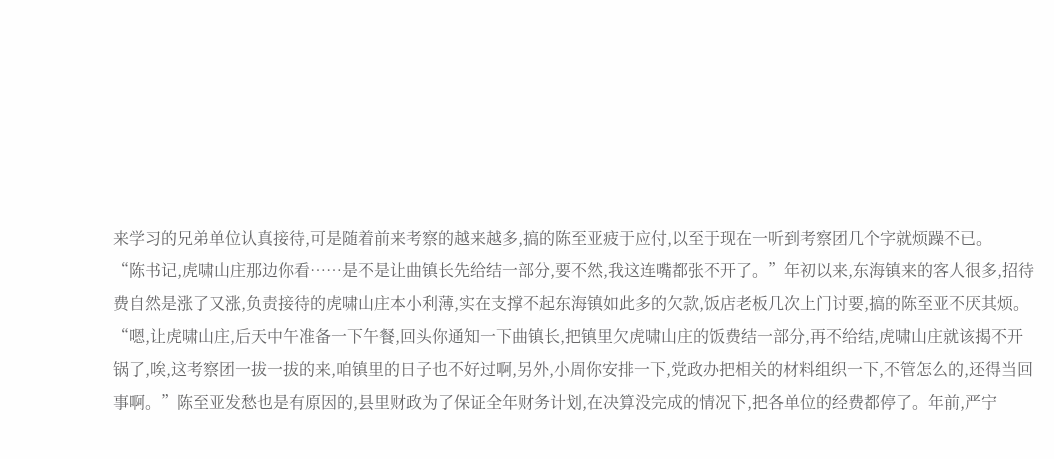来学习的兄弟单位认真接待,可是随着前来考察的越来越多,搞的陈至亚疲于应付,以至于现在一听到考察团几个字就烦躁不已。
“陈书记,虎啸山庄那边你看……是不是让曲镇长先给结一部分,要不然,我这连嘴都张不开了。”年初以来,东海镇来的客人很多,招待费自然是涨了又涨,负责接待的虎啸山庄本小利薄,实在支撑不起东海镇如此多的欠款,饭店老板几次上门讨要,搞的陈至亚不厌其烦。
“嗯,让虎啸山庄,后天中午准备一下午餐,回头你通知一下曲镇长,把镇里欠虎啸山庄的饭费结一部分,再不给结,虎啸山庄就该揭不开锅了,唉,这考察团一拔一拔的来,咱镇里的日子也不好过啊,另外,小周你安排一下,党政办把相关的材料组织一下,不管怎么的,还得当回事啊。”陈至亚发愁也是有原因的,县里财政为了保证全年财务计划,在决算没完成的情况下,把各单位的经费都停了。年前,严宁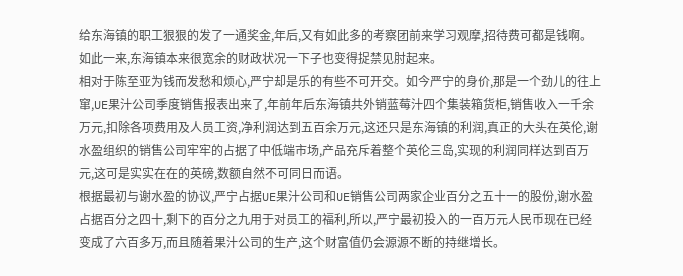给东海镇的职工狠狠的发了一通奖金,年后,又有如此多的考察团前来学习观摩,招待费可都是钱啊。如此一来,东海镇本来很宽余的财政状况一下子也变得捉禁见肘起来。
相对于陈至亚为钱而发愁和烦心,严宁却是乐的有些不可开交。如今严宁的身价,那是一个劲儿的往上窜,UE果汁公司季度销售报表出来了,年前年后东海镇共外销蓝莓汁四个集装箱货柜,销售收入一千余万元,扣除各项费用及人员工资,净利润达到五百余万元,这还只是东海镇的利润,真正的大头在英伦,谢水盈组织的销售公司牢牢的占据了中低端市场,产品充斥着整个英伦三岛,实现的利润同样达到百万元,这可是实实在在的英磅,数额自然不可同日而语。
根据最初与谢水盈的协议,严宁占据UE果汁公司和UE销售公司两家企业百分之五十一的股份,谢水盈占据百分之四十,剩下的百分之九用于对员工的福利,所以,严宁最初投入的一百万元人民币现在已经变成了六百多万,而且随着果汁公司的生产,这个财富值仍会源源不断的持继增长。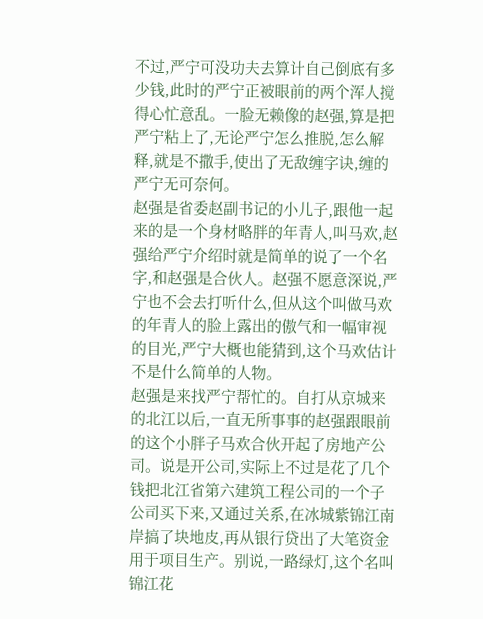不过,严宁可没功夫去算计自己倒底有多少钱,此时的严宁正被眼前的两个浑人搅得心忙意乱。一脸无赖像的赵强,算是把严宁粘上了,无论严宁怎么推脱,怎么解释,就是不撒手,使出了无敌缠字诀,缠的严宁无可奈何。
赵强是省委赵副书记的小儿子,跟他一起来的是一个身材略胖的年青人,叫马欢,赵强给严宁介绍时就是简单的说了一个名字,和赵强是合伙人。赵强不愿意深说,严宁也不会去打听什么,但从这个叫做马欢的年青人的脸上露出的傲气和一幅审视的目光,严宁大概也能猜到,这个马欢估计不是什么简单的人物。
赵强是来找严宁帮忙的。自打从京城来的北江以后,一直无所事事的赵强跟眼前的这个小胖子马欢合伙开起了房地产公司。说是开公司,实际上不过是花了几个钱把北江省第六建筑工程公司的一个子公司买下来,又通过关系,在冰城紫锦江南岸搞了块地皮,再从银行贷出了大笔资金用于项目生产。别说,一路绿灯,这个名叫锦江花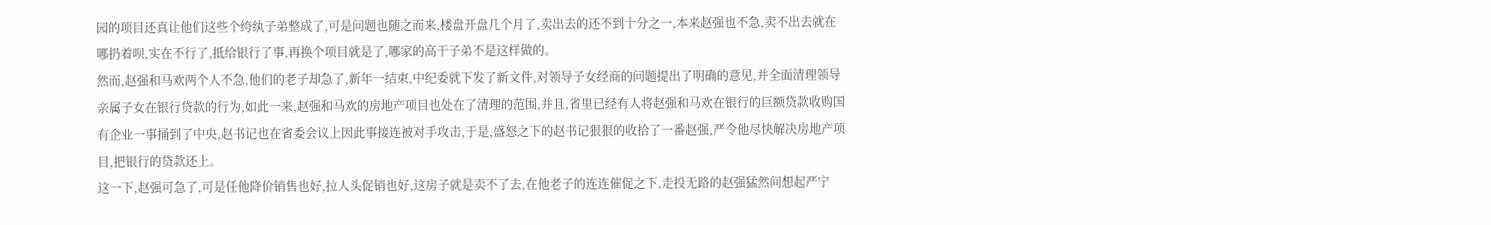园的项目还真让他们这些个绔纨子弟整成了,可是问题也随之而来,楼盘开盘几个月了,卖出去的还不到十分之一,本来赵强也不急,卖不出去就在哪扔着呗,实在不行了,抵给银行了事,再换个项目就是了,哪家的高干子弟不是这样做的。
然而,赵强和马欢两个人不急,他们的老子却急了,新年一结束,中纪委就下发了新文件,对领导子女经商的问题提出了明确的意见,并全面清理领导亲属子女在银行贷款的行为,如此一来,赵强和马欢的房地产项目也处在了清理的范围,并且,省里已经有人将赵强和马欢在银行的巨额贷款收购国有企业一事捅到了中央,赵书记也在省委会议上因此事接连被对手攻击,于是,盛怒之下的赵书记狠狠的收拾了一番赵强,严令他尽快解决房地产项目,把银行的贷款还上。
这一下,赵强可急了,可是任他降价销售也好,拉人头促销也好,这房子就是卖不了去,在他老子的连连催促之下,走投无路的赵强猛然间想起严宁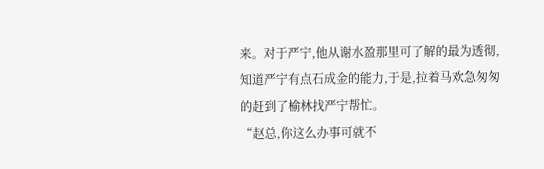来。对于严宁,他从谢水盈那里可了解的最为透彻,知道严宁有点石成金的能力,于是,拉着马欢急匆匆的赶到了榆林找严宁帮忙。
“赵总,你这么办事可就不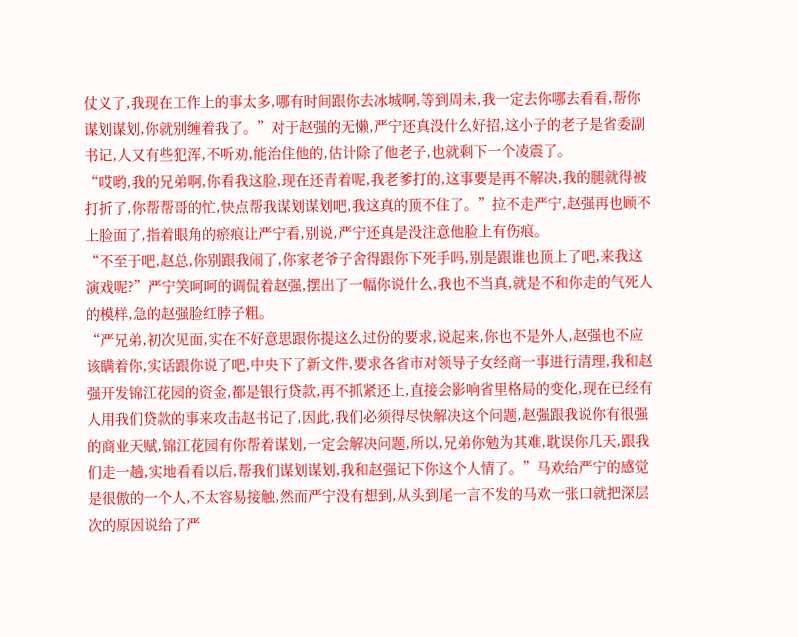仗义了,我现在工作上的事太多,哪有时间跟你去冰城啊,等到周未,我一定去你哪去看看,帮你谋划谋划,你就别缠着我了。”对于赵强的无懒,严宁还真没什么好招,这小子的老子是省委副书记,人又有些犯浑,不听劝,能治住他的,估计除了他老子,也就剩下一个凌震了。
“哎哟,我的兄弟啊,你看我这脸,现在还青着呢,我老爹打的,这事要是再不解决,我的腿就得被打折了,你帮帮哥的忙,快点帮我谋划谋划吧,我这真的顶不住了。”拉不走严宁,赵强再也顾不上脸面了,指着眼角的瘀痕让严宁看,别说,严宁还真是没注意他脸上有伤痕。
“不至于吧,赵总,你别跟我闹了,你家老爷子舍得跟你下死手吗,别是跟谁也顶上了吧,来我这演戏呢?”严宁笑呵呵的调侃着赵强,摆出了一幅你说什么,我也不当真,就是不和你走的气死人的模样,急的赵强脸红脖子粗。
“严兄弟,初次见面,实在不好意思跟你提这么过份的要求,说起来,你也不是外人,赵强也不应该瞒着你,实话跟你说了吧,中央下了新文件,要求各省市对领导子女经商一事进行清理,我和赵强开发锦江花园的资金,都是银行贷款,再不抓紧还上,直接会影响省里格局的变化,现在已经有人用我们贷款的事来攻击赵书记了,因此,我们必须得尽快解决这个问题,赵强跟我说你有很强的商业天赋,锦江花园有你帮着谋划,一定会解决问题,所以,兄弟你勉为其难,耽误你几天,跟我们走一趟,实地看看以后,帮我们谋划谋划,我和赵强记下你这个人情了。”马欢给严宁的感觉是很傲的一个人,不太容易接触,然而严宁没有想到,从头到尾一言不发的马欢一张口就把深层次的原因说给了严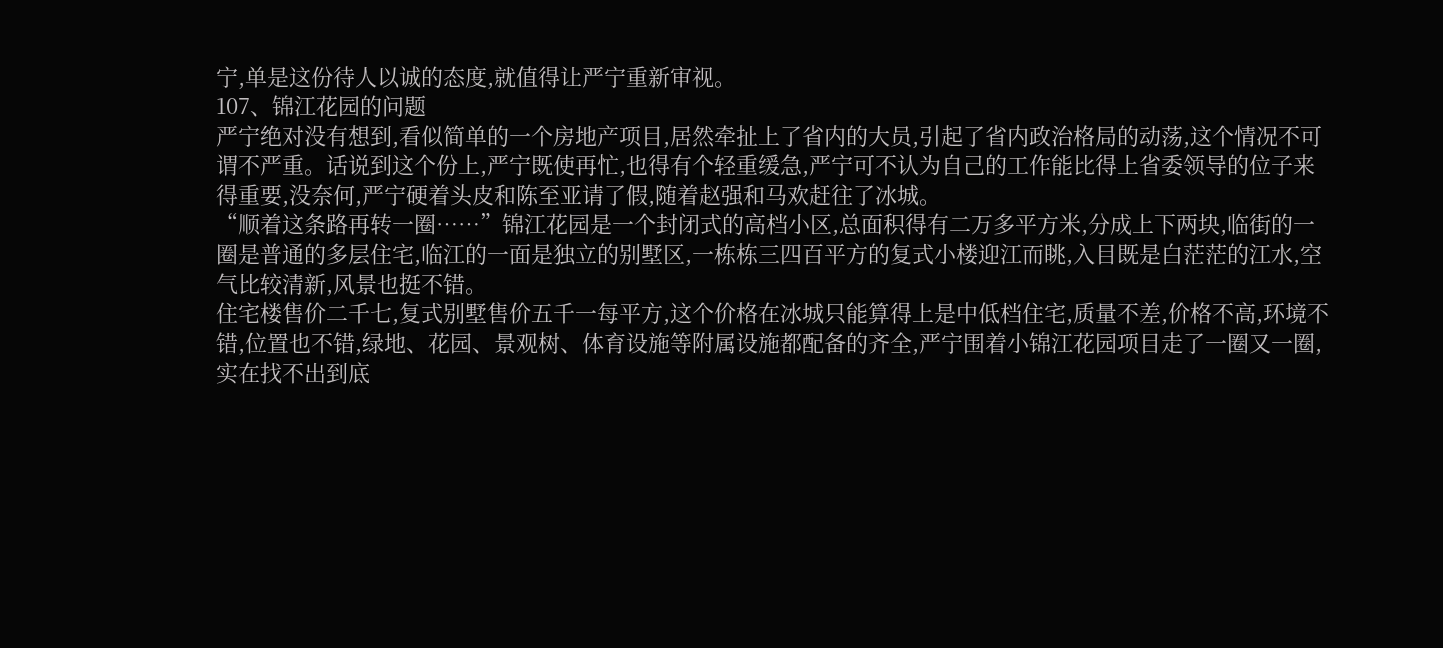宁,单是这份待人以诚的态度,就值得让严宁重新审视。
107、锦江花园的问题
严宁绝对没有想到,看似简单的一个房地产项目,居然牵扯上了省内的大员,引起了省内政治格局的动荡,这个情况不可谓不严重。话说到这个份上,严宁既使再忙,也得有个轻重缓急,严宁可不认为自己的工作能比得上省委领导的位子来得重要,没奈何,严宁硬着头皮和陈至亚请了假,随着赵强和马欢赶往了冰城。
“顺着这条路再转一圈……”锦江花园是一个封闭式的高档小区,总面积得有二万多平方米,分成上下两块,临街的一圈是普通的多层住宅,临江的一面是独立的别墅区,一栋栋三四百平方的复式小楼迎江而眺,入目既是白茫茫的江水,空气比较清新,风景也挺不错。
住宅楼售价二千七,复式别墅售价五千一每平方,这个价格在冰城只能算得上是中低档住宅,质量不差,价格不高,环境不错,位置也不错,绿地、花园、景观树、体育设施等附属设施都配备的齐全,严宁围着小锦江花园项目走了一圈又一圈,实在找不出到底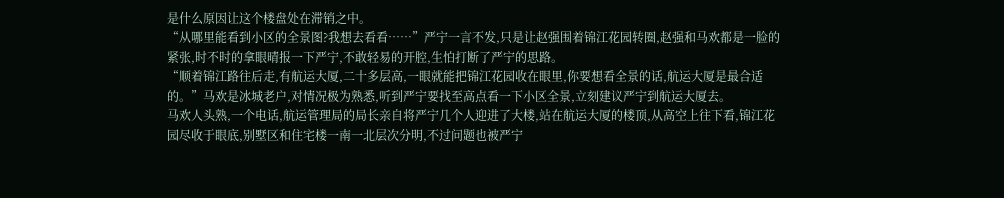是什么原因让这个楼盘处在滞销之中。
“从哪里能看到小区的全景图?我想去看看……”严宁一言不发,只是让赵强围着锦江花园转圈,赵强和马欢都是一脸的紧张,时不时的拿眼晴报一下严宁,不敢轻易的开腔,生怕打断了严宁的思路。
“顺着锦江路往后走,有航运大厦,二十多层高,一眼就能把锦江花园收在眼里,你要想看全景的话,航运大厦是最合适的。”马欢是冰城老户,对情况极为熟悉,听到严宁要找至高点看一下小区全景,立刻建议严宁到航运大厦去。
马欢人头熟,一个电话,航运管理局的局长亲自将严宁几个人迎进了大楼,站在航运大厦的楼顶,从高空上往下看,锦江花园尽收于眼底,别墅区和住宅楼一南一北层次分明,不过问题也被严宁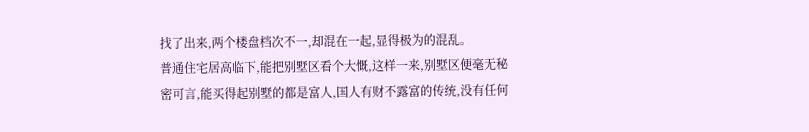找了出来,两个楼盘档次不一,却混在一起,显得极为的混乱。
普通住宅居高临下,能把别墅区看个大慨,这样一来,别墅区便毫无秘密可言,能买得起别墅的都是富人,国人有财不露富的传统,没有任何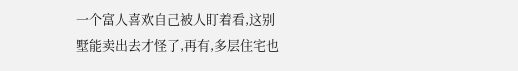一个富人喜欢自己被人盯着看,这别墅能卖出去才怪了,再有,多层住宅也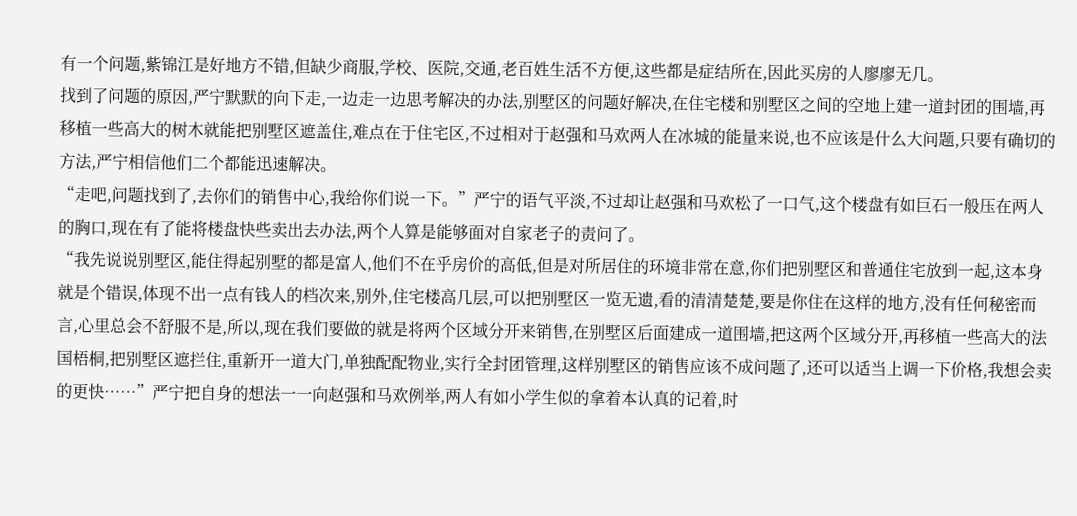有一个问题,紫锦江是好地方不错,但缺少商服,学校、医院,交通,老百姓生活不方便,这些都是症结所在,因此买房的人廖廖无几。
找到了问题的原因,严宁默默的向下走,一边走一边思考解决的办法,别墅区的问题好解决,在住宅楼和别墅区之间的空地上建一道封团的围墙,再移植一些高大的树木就能把别墅区遮盖住,难点在于住宅区,不过相对于赵强和马欢两人在冰城的能量来说,也不应该是什么大问题,只要有确切的方法,严宁相信他们二个都能迅速解决。
“走吧,问题找到了,去你们的销售中心,我给你们说一下。”严宁的语气平淡,不过却让赵强和马欢松了一口气,这个楼盘有如巨石一般压在两人的胸口,现在有了能将楼盘快些卖出去办法,两个人算是能够面对自家老子的责问了。
“我先说说别墅区,能住得起别墅的都是富人,他们不在乎房价的高低,但是对所居住的环境非常在意,你们把别墅区和普通住宅放到一起,这本身就是个错误,体现不出一点有钱人的档次来,别外,住宅楼高几层,可以把别墅区一览无遗,看的清清楚楚,要是你住在这样的地方,没有任何秘密而言,心里总会不舒服不是,所以,现在我们要做的就是将两个区域分开来销售,在别墅区后面建成一道围墙,把这两个区域分开,再移植一些高大的法国梧桐,把别墅区遮拦住,重新开一道大门,单独配配物业,实行全封团管理,这样别墅区的销售应该不成问题了,还可以适当上调一下价格,我想会卖的更快……”严宁把自身的想法一一向赵强和马欢例举,两人有如小学生似的拿着本认真的记着,时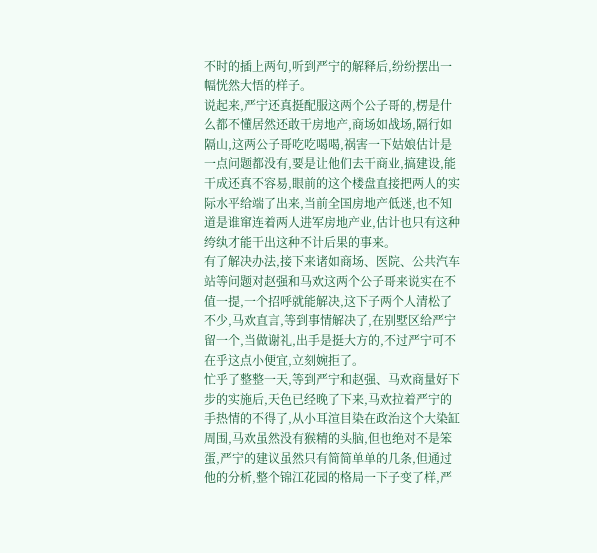不时的插上两句,听到严宁的解释后,纷纷摆出一幅恍然大悟的样子。
说起来,严宁还真挺配服这两个公子哥的,楞是什么都不懂居然还敢干房地产,商场如战场,隔行如隔山,这两公子哥吃吃喝喝,祸害一下姑娘估计是一点问题都没有,要是让他们去干商业,搞建设,能干成还真不容易,眼前的这个楼盘直接把两人的实际水平给端了出来,当前全国房地产低迷,也不知道是谁窜连着两人进军房地产业,估计也只有这种绔纨才能干出这种不计后果的事来。
有了解决办法,接下来诸如商场、医院、公共汽车站等问题对赵强和马欢这两个公子哥来说实在不值一提,一个招呼就能解决,这下子两个人清松了不少,马欢直言,等到事情解决了,在别墅区给严宁留一个,当做谢礼,出手是挺大方的,不过严宁可不在乎这点小便宜,立刻婉拒了。
忙乎了整整一天,等到严宁和赵强、马欢商量好下步的实施后,天色已经晚了下来,马欢拉着严宁的手热情的不得了,从小耳渲目染在政治这个大染缸周围,马欢虽然没有猴精的头脑,但也绝对不是笨蛋,严宁的建议虽然只有简简单单的几条,但通过他的分析,整个锦江花园的格局一下子变了样,严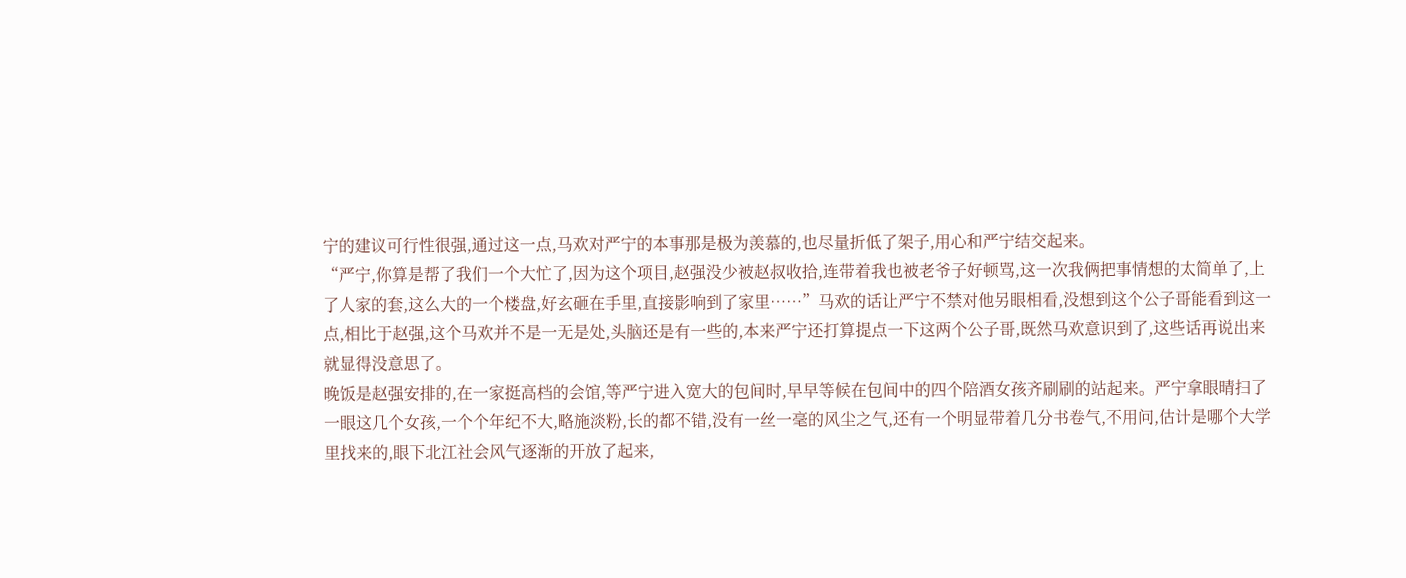宁的建议可行性很强,通过这一点,马欢对严宁的本事那是极为羡慕的,也尽量折低了架子,用心和严宁结交起来。
“严宁,你算是帮了我们一个大忙了,因为这个项目,赵强没少被赵叔收拾,连带着我也被老爷子好顿骂,这一次我俩把事情想的太简单了,上了人家的套,这么大的一个楼盘,好玄砸在手里,直接影响到了家里……”马欢的话让严宁不禁对他另眼相看,没想到这个公子哥能看到这一点,相比于赵强,这个马欢并不是一无是处,头脑还是有一些的,本来严宁还打算提点一下这两个公子哥,既然马欢意识到了,这些话再说出来就显得没意思了。
晚饭是赵强安排的,在一家挺高档的会馆,等严宁进入宽大的包间时,早早等候在包间中的四个陪酒女孩齐刷刷的站起来。严宁拿眼晴扫了一眼这几个女孩,一个个年纪不大,略施淡粉,长的都不错,没有一丝一毫的风尘之气,还有一个明显带着几分书卷气,不用问,估计是哪个大学里找来的,眼下北江社会风气逐渐的开放了起来,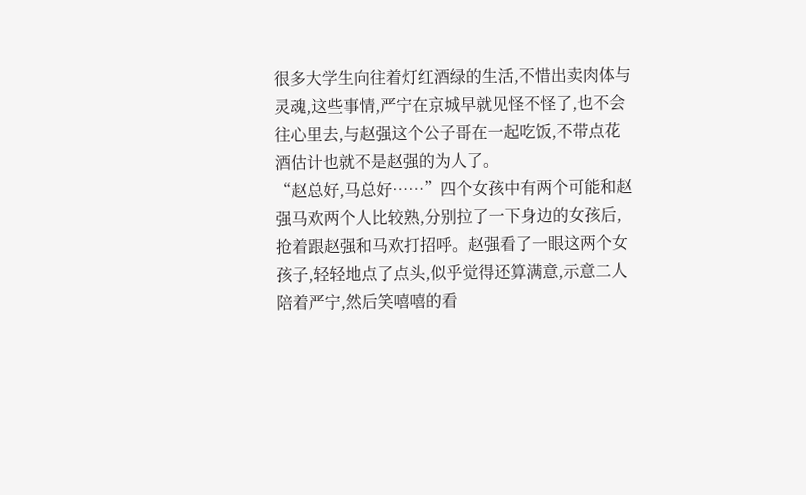很多大学生向往着灯红酒绿的生活,不惜出卖肉体与灵魂,这些事情,严宁在京城早就见怪不怪了,也不会往心里去,与赵强这个公子哥在一起吃饭,不带点花酒估计也就不是赵强的为人了。
“赵总好,马总好……”四个女孩中有两个可能和赵强马欢两个人比较熟,分别拉了一下身边的女孩后,抢着跟赵强和马欢打招呼。赵强看了一眼这两个女孩子,轻轻地点了点头,似乎觉得还算满意,示意二人陪着严宁,然后笑嘻嘻的看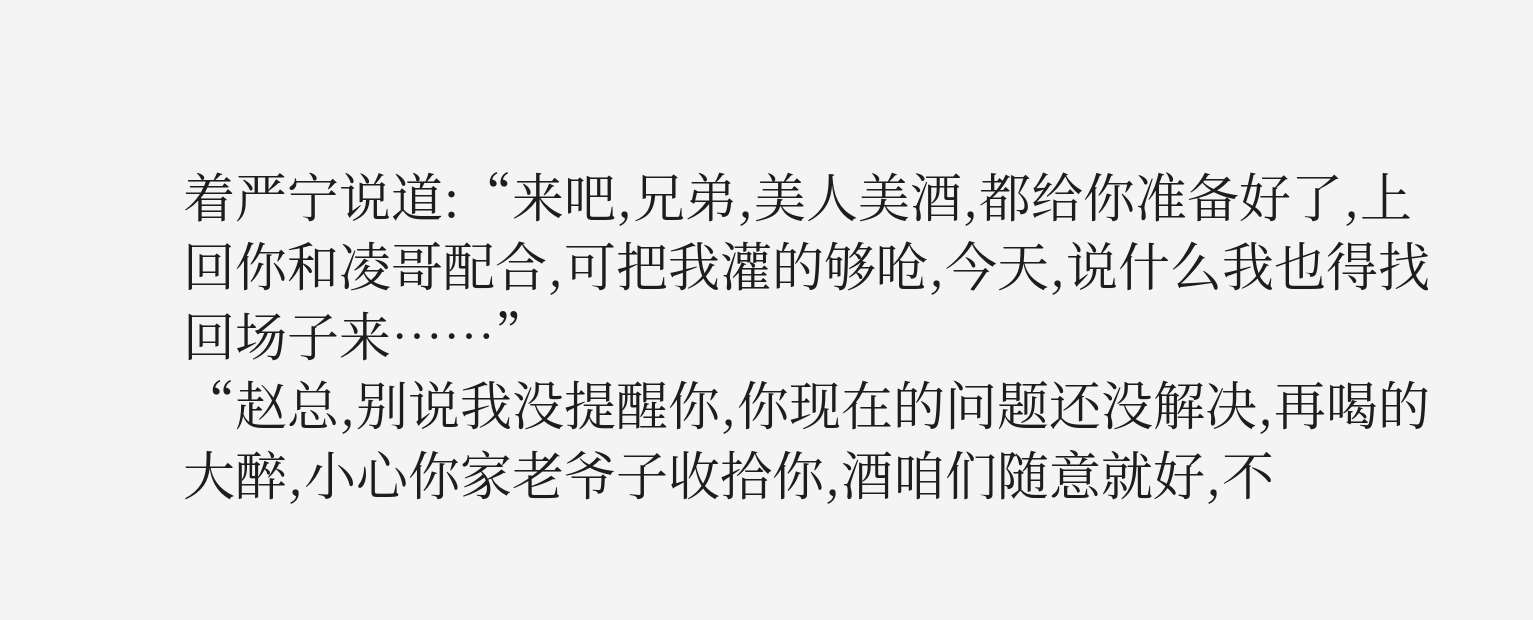着严宁说道:“来吧,兄弟,美人美酒,都给你准备好了,上回你和凌哥配合,可把我灌的够呛,今天,说什么我也得找回场子来……”
“赵总,别说我没提醒你,你现在的问题还没解决,再喝的大醉,小心你家老爷子收拾你,酒咱们随意就好,不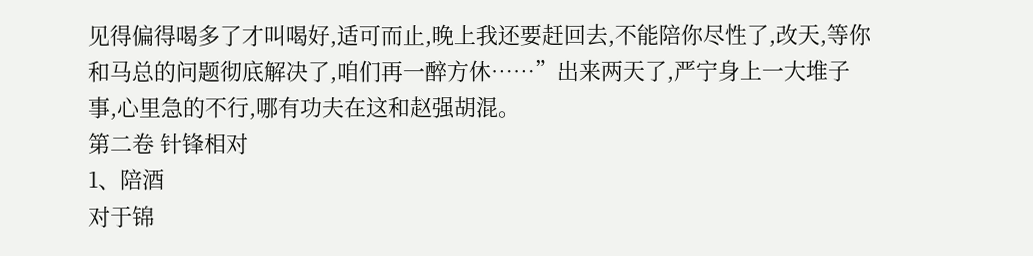见得偏得喝多了才叫喝好,适可而止,晚上我还要赶回去,不能陪你尽性了,改天,等你和马总的问题彻底解决了,咱们再一醉方休……”出来两天了,严宁身上一大堆子事,心里急的不行,哪有功夫在这和赵强胡混。
第二卷 针锋相对
1、陪酒
对于锦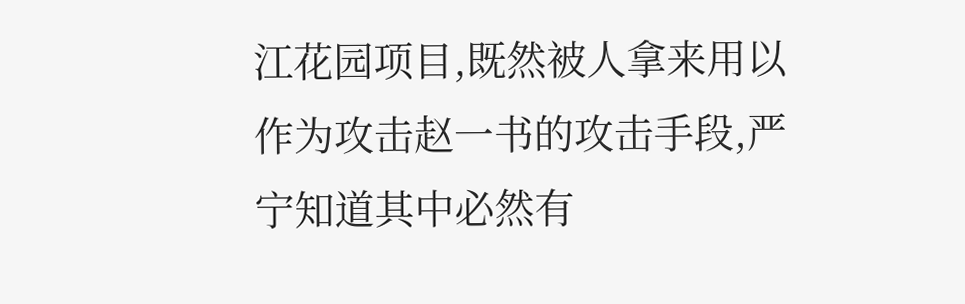江花园项目,既然被人拿来用以作为攻击赵一书的攻击手段,严宁知道其中必然有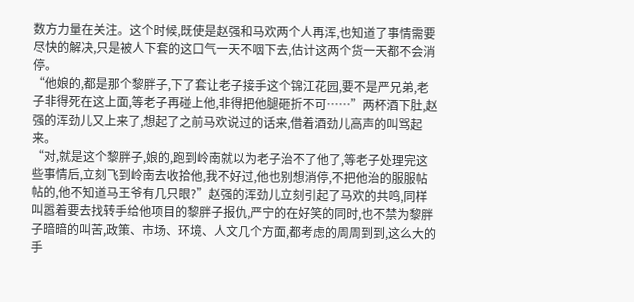数方力量在关注。这个时候,既使是赵强和马欢两个人再浑,也知道了事情需要尽快的解决,只是被人下套的这口气一天不咽下去,估计这两个货一天都不会消停。
“他娘的,都是那个黎胖子,下了套让老子接手这个锦江花园,要不是严兄弟,老子非得死在这上面,等老子再碰上他,非得把他腿砸折不可……”两杯酒下肚,赵强的浑劲儿又上来了,想起了之前马欢说过的话来,借着酒劲儿高声的叫骂起来。
“对,就是这个黎胖子,娘的,跑到岭南就以为老子治不了他了,等老子处理完这些事情后,立刻飞到岭南去收拾他,我不好过,他也别想消停,不把他治的服服帖帖的,他不知道马王爷有几只眼?”赵强的浑劲儿立刻引起了马欢的共鸣,同样叫嚣着要去找转手给他项目的黎胖子报仇,严宁的在好笑的同时,也不禁为黎胖子暗暗的叫苦,政策、市场、环境、人文几个方面,都考虑的周周到到,这么大的手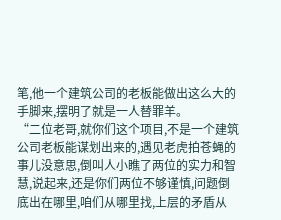笔,他一个建筑公司的老板能做出这么大的手脚来,摆明了就是一人替罪羊。
“二位老哥,就你们这个项目,不是一个建筑公司老板能谋划出来的,遇见老虎拍苍蝇的事儿没意思,倒叫人小瞧了两位的实力和智慧,说起来,还是你们两位不够谨慎,问题倒底出在哪里,咱们从哪里找,上层的矛盾从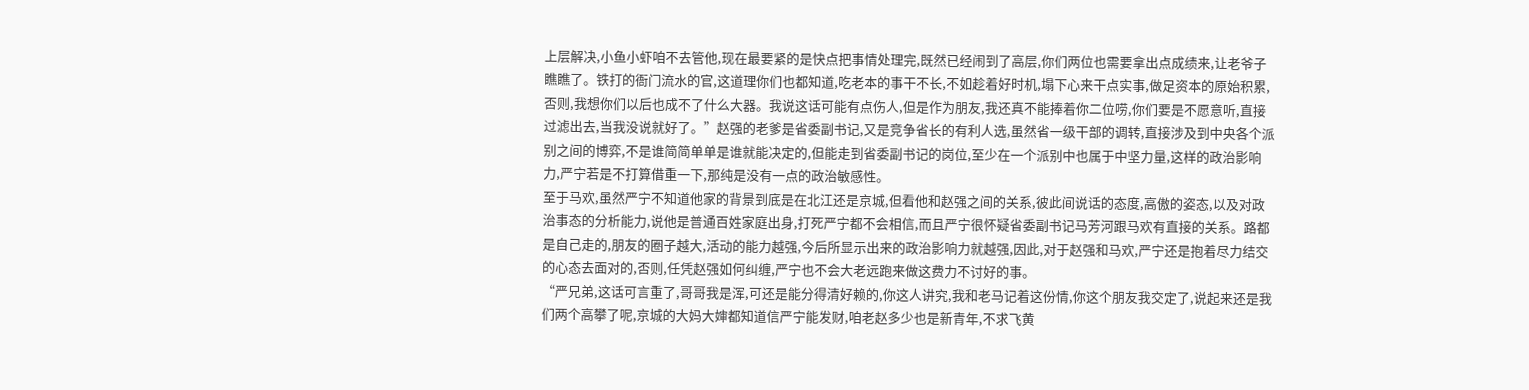上层解决,小鱼小虾咱不去管他,现在最要紧的是快点把事情处理完,既然已经闹到了高层,你们两位也需要拿出点成绩来,让老爷子瞧瞧了。铁打的衙门流水的官,这道理你们也都知道,吃老本的事干不长,不如趁着好时机,塌下心来干点实事,做足资本的原始积累,否则,我想你们以后也成不了什么大器。我说这话可能有点伤人,但是作为朋友,我还真不能捧着你二位唠,你们要是不愿意听,直接过滤出去,当我没说就好了。”赵强的老爹是省委副书记,又是竞争省长的有利人选,虽然省一级干部的调转,直接涉及到中央各个派别之间的博弈,不是谁简简单单是谁就能决定的,但能走到省委副书记的岗位,至少在一个派别中也属于中坚力量,这样的政治影响力,严宁若是不打算借重一下,那纯是没有一点的政治敏感性。
至于马欢,虽然严宁不知道他家的背景到底是在北江还是京城,但看他和赵强之间的关系,彼此间说话的态度,高傲的姿态,以及对政治事态的分析能力,说他是普通百姓家庭出身,打死严宁都不会相信,而且严宁很怀疑省委副书记马芳河跟马欢有直接的关系。路都是自己走的,朋友的圈子越大,活动的能力越强,今后所显示出来的政治影响力就越强,因此,对于赵强和马欢,严宁还是抱着尽力结交的心态去面对的,否则,任凭赵强如何纠缠,严宁也不会大老远跑来做这费力不讨好的事。
“严兄弟,这话可言重了,哥哥我是浑,可还是能分得清好赖的,你这人讲究,我和老马记着这份情,你这个朋友我交定了,说起来还是我们两个高攀了呢,京城的大妈大婶都知道信严宁能发财,咱老赵多少也是新青年,不求飞黄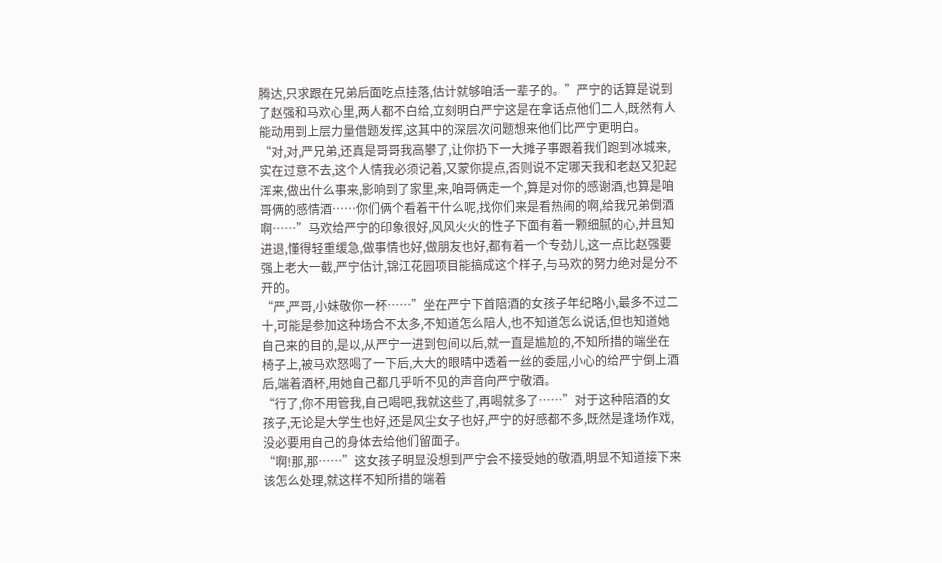腾达,只求跟在兄弟后面吃点挂落,估计就够咱活一辈子的。”严宁的话算是说到了赵强和马欢心里,两人都不白给,立刻明白严宁这是在拿话点他们二人,既然有人能动用到上层力量借题发挥,这其中的深层次问题想来他们比严宁更明白。
“对,对,严兄弟,还真是哥哥我高攀了,让你扔下一大摊子事跟着我们跑到冰城来,实在过意不去,这个人情我必须记着,又蒙你提点,否则说不定哪天我和老赵又犯起浑来,做出什么事来,影响到了家里,来,咱哥俩走一个,算是对你的感谢酒,也算是咱哥俩的感情酒……你们俩个看着干什么呢,找你们来是看热闹的啊,给我兄弟倒酒啊……”马欢给严宁的印象很好,风风火火的性子下面有着一颗细腻的心,并且知进退,懂得轻重缓急,做事情也好,做朋友也好,都有着一个专劲儿,这一点比赵强要强上老大一截,严宁估计,锦江花园项目能搞成这个样子,与马欢的努力绝对是分不开的。
“严,严哥,小妹敬你一杯……”坐在严宁下首陪酒的女孩子年纪略小,最多不过二十,可能是参加这种场合不太多,不知道怎么陪人,也不知道怎么说话,但也知道她自己来的目的,是以,从严宁一进到包间以后,就一直是尴尬的,不知所措的端坐在椅子上,被马欢怒喝了一下后,大大的眼晴中透着一丝的委屈,小心的给严宁倒上酒后,端着酒杯,用她自己都几乎听不见的声音向严宁敬酒。
“行了,你不用管我,自己喝吧,我就这些了,再喝就多了……”对于这种陪酒的女孩子,无论是大学生也好,还是风尘女子也好,严宁的好感都不多,既然是逢场作戏,没必要用自己的身体去给他们留面子。
“啊!那,那……”这女孩子明显没想到严宁会不接受她的敬酒,明显不知道接下来该怎么处理,就这样不知所措的端着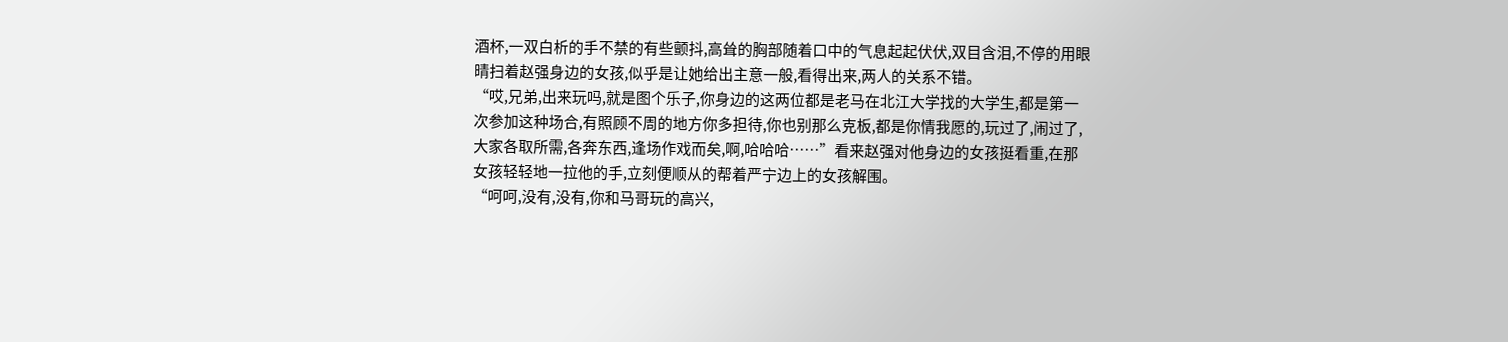酒杯,一双白析的手不禁的有些颤抖,高耸的胸部随着口中的气息起起伏伏,双目含泪,不停的用眼晴扫着赵强身边的女孩,似乎是让她给出主意一般,看得出来,两人的关系不错。
“哎,兄弟,出来玩吗,就是图个乐子,你身边的这两位都是老马在北江大学找的大学生,都是第一次参加这种场合,有照顾不周的地方你多担待,你也别那么克板,都是你情我愿的,玩过了,闹过了,大家各取所需,各奔东西,逢场作戏而矣,啊,哈哈哈……”看来赵强对他身边的女孩挺看重,在那女孩轻轻地一拉他的手,立刻便顺从的帮着严宁边上的女孩解围。
“呵呵,没有,没有,你和马哥玩的高兴,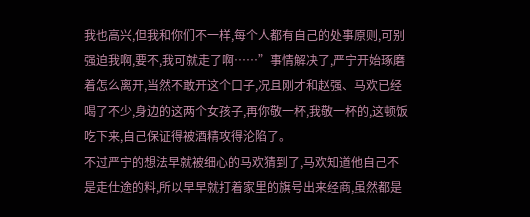我也高兴,但我和你们不一样,每个人都有自己的处事原则,可别强迫我啊,要不,我可就走了啊……”事情解决了,严宁开始琢磨着怎么离开,当然不敢开这个口子,况且刚才和赵强、马欢已经喝了不少,身边的这两个女孩子,再你敬一杯,我敬一杯的,这顿饭吃下来,自己保证得被酒精攻得沦陷了。
不过严宁的想法早就被细心的马欢猜到了,马欢知道他自己不是走仕途的料,所以早早就打着家里的旗号出来经商,虽然都是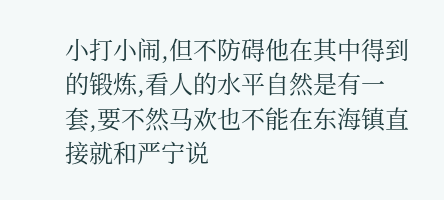小打小闹,但不防碍他在其中得到的锻炼,看人的水平自然是有一套,要不然马欢也不能在东海镇直接就和严宁说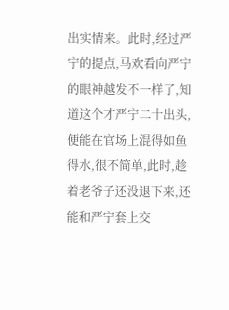出实情来。此时,经过严宁的提点,马欢看向严宁的眼神越发不一样了,知道这个才严宁二十出头,便能在官场上混得如鱼得水,很不简单,此时,趁着老爷子还没退下来,还能和严宁套上交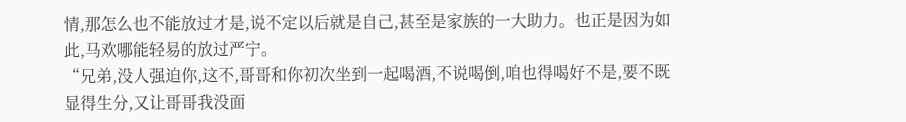情,那怎么也不能放过才是,说不定以后就是自己,甚至是家族的一大助力。也正是因为如此,马欢哪能轻易的放过严宁。
“兄弟,没人强迫你,这不,哥哥和你初次坐到一起喝酒,不说喝倒,咱也得喝好不是,要不既显得生分,又让哥哥我没面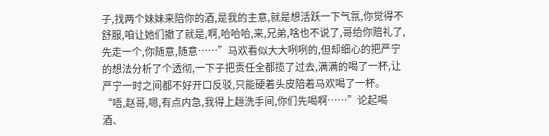子,找两个妹妹来陪你的酒,是我的主意,就是想活跃一下气氛,你觉得不舒服,咱让她们撤了就是,啊,哈哈哈,来,兄弟,啥也不说了,哥给你赔礼了,先走一个,你随意,随意……”马欢看似大大咧咧的,但却细心的把严宁的想法分析了个透彻,一下子把责任全都揽了过去,满满的喝了一杯,让严宁一时之间都不好开口反驳,只能硬着头皮陪着马欢喝了一杯。
“唔,赵哥,嗯,有点内急,我得上趟洗手间,你们先喝啊……”论起喝酒、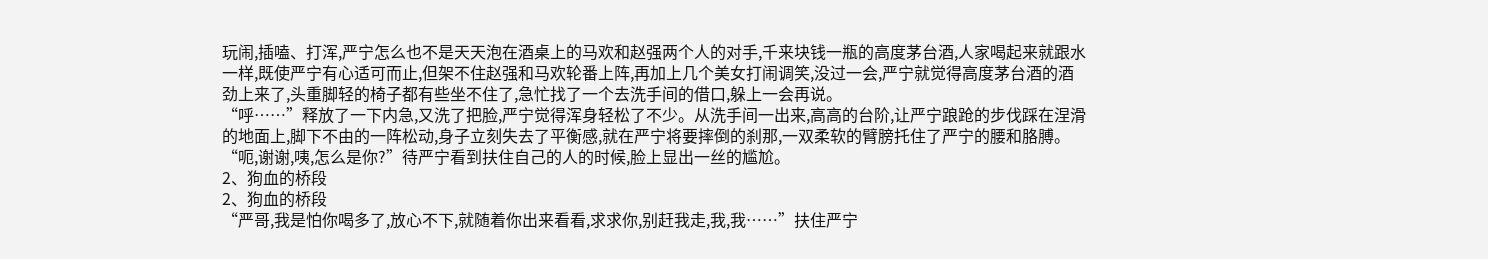玩闹,插嗑、打浑,严宁怎么也不是天天泡在酒桌上的马欢和赵强两个人的对手,千来块钱一瓶的高度茅台酒,人家喝起来就跟水一样,既使严宁有心适可而止,但架不住赵强和马欢轮番上阵,再加上几个美女打闹调笑,没过一会,严宁就觉得高度茅台酒的酒劲上来了,头重脚轻的椅子都有些坐不住了,急忙找了一个去洗手间的借口,躲上一会再说。
“呼……”释放了一下内急,又洗了把脸,严宁觉得浑身轻松了不少。从洗手间一出来,高高的台阶,让严宁踉跄的步伐踩在涅滑的地面上,脚下不由的一阵松动,身子立刻失去了平衡感,就在严宁将要摔倒的刹那,一双柔软的臂膀托住了严宁的腰和胳膊。
“呃,谢谢,咦,怎么是你?”待严宁看到扶住自己的人的时候,脸上显出一丝的尴尬。
2、狗血的桥段
2、狗血的桥段
“严哥,我是怕你喝多了,放心不下,就随着你出来看看,求求你,别赶我走,我,我……”扶住严宁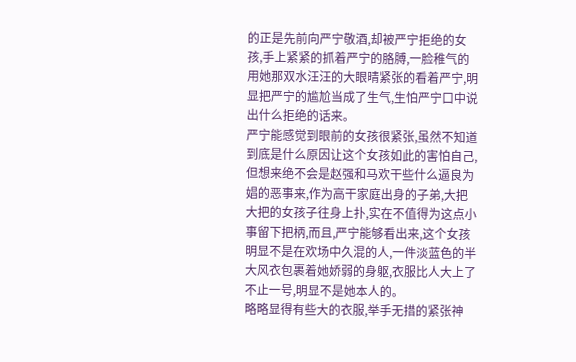的正是先前向严宁敬酒,却被严宁拒绝的女孩,手上紧紧的抓着严宁的胳膊,一脸稚气的用她那双水汪汪的大眼晴紧张的看着严宁,明显把严宁的尴尬当成了生气,生怕严宁口中说出什么拒绝的话来。
严宁能感觉到眼前的女孩很紧张,虽然不知道到底是什么原因让这个女孩如此的害怕自己,但想来绝不会是赵强和马欢干些什么逼良为娼的恶事来,作为高干家庭出身的子弟,大把大把的女孩子往身上扑,实在不值得为这点小事留下把柄,而且,严宁能够看出来,这个女孩明显不是在欢场中久混的人,一件淡蓝色的半大风衣包裹着她娇弱的身躯,衣服比人大上了不止一号,明显不是她本人的。
略略显得有些大的衣服,举手无措的紧张神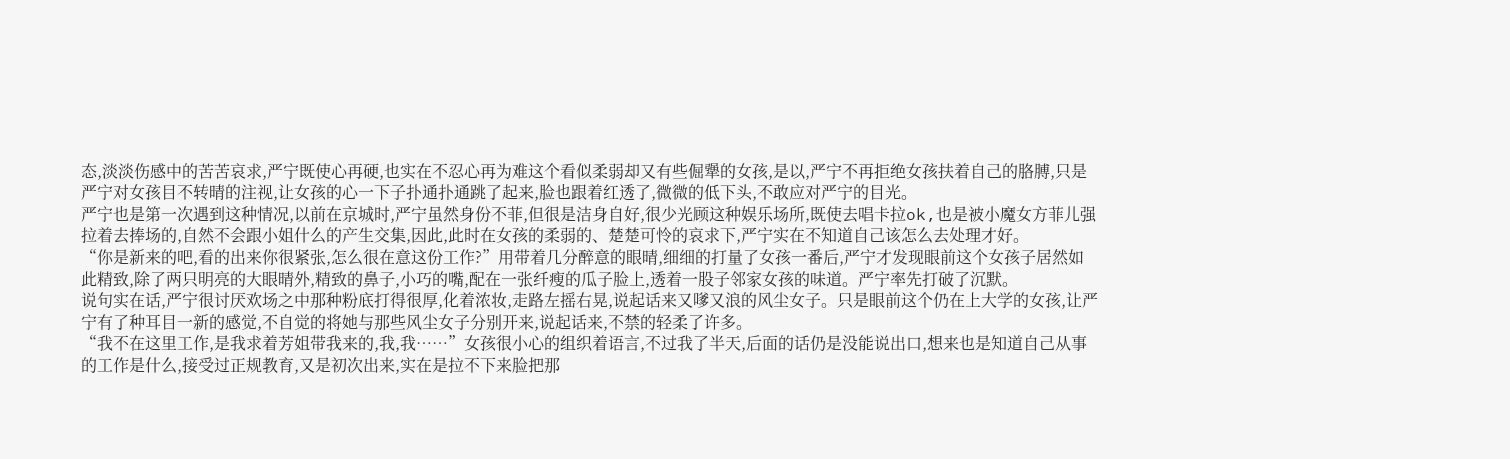态,淡淡伤感中的苦苦哀求,严宁既使心再硬,也实在不忍心再为难这个看似柔弱却又有些倔犟的女孩,是以,严宁不再拒绝女孩扶着自己的胳膊,只是严宁对女孩目不转晴的注视,让女孩的心一下子扑通扑通跳了起来,脸也跟着红透了,微微的低下头,不敢应对严宁的目光。
严宁也是第一次遇到这种情况,以前在京城时,严宁虽然身份不菲,但很是洁身自好,很少光顾这种娱乐场所,既使去唱卡拉ok,也是被小魔女方菲儿强拉着去捧场的,自然不会跟小姐什么的产生交集,因此,此时在女孩的柔弱的、楚楚可怜的哀求下,严宁实在不知道自己该怎么去处理才好。
“你是新来的吧,看的出来你很紧张,怎么很在意这份工作?”用带着几分醉意的眼晴,细细的打量了女孩一番后,严宁才发现眼前这个女孩子居然如此精致,除了两只明亮的大眼晴外,精致的鼻子,小巧的嘴,配在一张纤瘦的瓜子脸上,透着一股子邻家女孩的味道。严宁率先打破了沉默。
说句实在话,严宁很讨厌欢场之中那种粉底打得很厚,化着浓妆,走路左摇右晃,说起话来又嗲又浪的风尘女子。只是眼前这个仍在上大学的女孩,让严宁有了种耳目一新的感觉,不自觉的将她与那些风尘女子分别开来,说起话来,不禁的轻柔了许多。
“我不在这里工作,是我求着芳姐带我来的,我,我……”女孩很小心的组织着语言,不过我了半天,后面的话仍是没能说出口,想来也是知道自己从事的工作是什么,接受过正规教育,又是初次出来,实在是拉不下来脸把那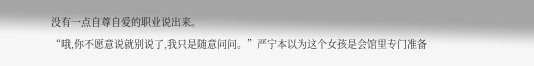没有一点自尊自爱的职业说出来。
“哦,你不愿意说就别说了,我只是随意问问。”严宁本以为这个女孩是会馆里专门准备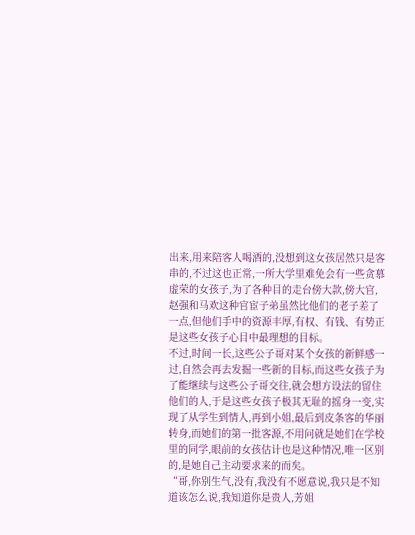出来,用来陪客人喝酒的,没想到这女孩居然只是客串的,不过这也正常,一所大学里难免会有一些贪慕虚荣的女孩子,为了各种目的走台傍大款,傍大官,赵强和马欢这种官宦子弟虽然比他们的老子差了一点,但他们手中的资源丰厚,有权、有钱、有势正是这些女孩子心目中最理想的目标。
不过,时间一长,这些公子哥对某个女孩的新鲜感一过,自然会再去发掘一些新的目标,而这些女孩子为了能继续与这些公子哥交往,就会想方设法的留住他们的人,于是这些女孩子极其无耻的摇身一变,实现了从学生到情人,再到小姐,最后到皮条客的华丽转身,而她们的第一批客源,不用问就是她们在学校里的同学,眼前的女孩估计也是这种情况,唯一区别的,是她自己主动要求来的而矣。
“哥,你别生气,没有,我没有不愿意说,我只是不知道该怎么说,我知道你是贵人,芳姐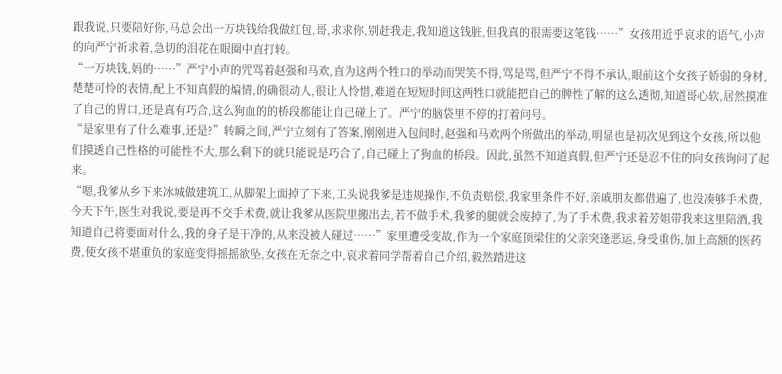跟我说,只要陪好你,马总会出一万块钱给我做红包,哥,求求你,别赶我走,我知道这钱脏,但我真的很需要这笔钱……”女孩用近乎哀求的语气,小声的向严宁祈求着,急切的泪花在眼圈中直打转。
“一万块钱,妈的……”严宁小声的咒骂着赵强和马欢,直为这两个牲口的举动而哭笑不得,骂是骂,但严宁不得不承认,眼前这个女孩子娇弱的身材,楚楚可怜的表情,配上不知真假的煸情,的确很动人,很让人怜惜,难道在短短时间这两牲口就能把自己的脾性了解的这么透彻,知道哥心软,居然摸准了自己的胃口,还是真有巧合,这么狗血的的桥段都能让自己碰上了。严宁的脑袋里不停的打着问号。
“是家里有了什么难事,还是?”转瞬之间,严宁立刻有了答案,刚刚进入包间时,赵强和马欢两个所做出的举动,明显也是初次见到这个女孩,所以他们摸透自己性格的可能性不大,那么剩下的就只能说是巧合了,自己碰上了狗血的桥段。因此,虽然不知道真假,但严宁还是忍不住的向女孩询问了起来。
“嗯,我爹从乡下来冰城做建筑工,从脚架上面掉了下来,工头说我爹是违规操作,不负责赔偿,我家里条件不好,亲戚朋友都借遍了,也没凑够手术费,今天下午,医生对我说,要是再不交手术费,就让我爹从医院里搬出去,若不做手术,我爹的腿就会废掉了,为了手术费,我求着芳姐带我来这里陪酒,我知道自己将要面对什么,我的身子是干净的,从来没被人碰过……”家里遭受变故,作为一个家庭顶梁住的父亲突逢恶运,身受重伤,加上高额的医药费,使女孩不堪重负的家庭变得摇摇欲坠,女孩在无奈之中,哀求着同学帮着自己介绍,毅然踏进这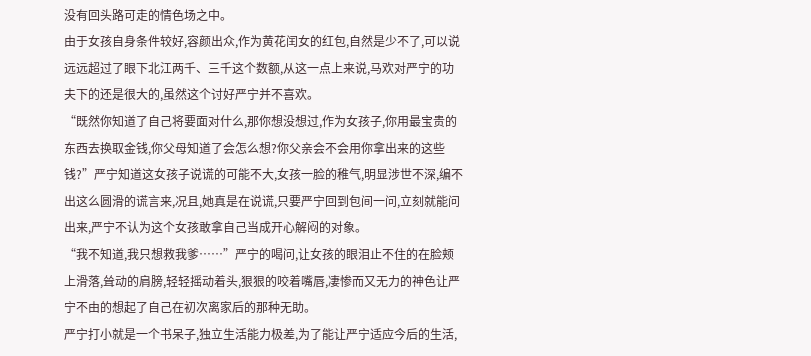没有回头路可走的情色场之中。
由于女孩自身条件较好,容颜出众,作为黄花闰女的红包,自然是少不了,可以说远远超过了眼下北江两千、三千这个数额,从这一点上来说,马欢对严宁的功夫下的还是很大的,虽然这个讨好严宁并不喜欢。
“既然你知道了自己将要面对什么,那你想没想过,作为女孩子,你用最宝贵的东西去换取金钱,你父母知道了会怎么想?你父亲会不会用你拿出来的这些钱?”严宁知道这女孩子说谎的可能不大,女孩一脸的稚气,明显涉世不深,编不出这么圆滑的谎言来,况且,她真是在说谎,只要严宁回到包间一问,立刻就能问出来,严宁不认为这个女孩敢拿自己当成开心解闷的对象。
“我不知道,我只想救我爹……”严宁的喝问,让女孩的眼泪止不住的在脸颊上滑落,耸动的肩膀,轻轻摇动着头,狠狠的咬着嘴唇,凄惨而又无力的神色让严宁不由的想起了自己在初次离家后的那种无助。
严宁打小就是一个书呆子,独立生活能力极差,为了能让严宁适应今后的生活,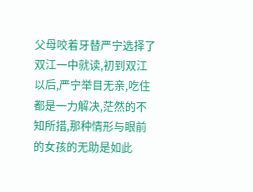父母咬着牙替严宁选择了双江一中就读,初到双江以后,严宁举目无亲,吃住都是一力解决,茫然的不知所措,那种情形与眼前的女孩的无助是如此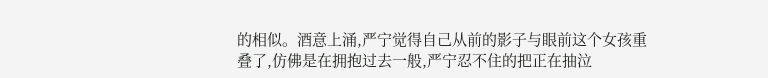的相似。酒意上涌,严宁觉得自己从前的影子与眼前这个女孩重叠了,仿佛是在拥抱过去一般,严宁忍不住的把正在抽泣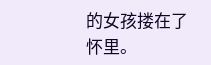的女孩搂在了怀里。